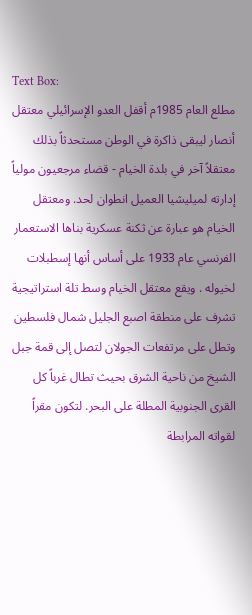Text Box:
مطلع العام 1985م أقفل العدو الإسرائيلي معتقل أنصار ليبقى ذاكرة في الوطن مستحدثاً بذلك معتقلاً آخر في بلدة الخيام - قضاء مرجعيون مولياً إدارته لميليشيا العميل انطوان لحد. ومعتقل الخيام هو عبارة عن ثكنة عسكرية بناها الاستعمار الفرنسي عام 1933 على أساس أنها إسطبلات لخيوله . ويقع معتقل الخيام وسط تلة استراتيجية تشرف على منطقة اصبع الجليل شمال فلسطين وتطل على مرتفعات الجولان لتصل إلى قمة جبل الشيخ من ناحية الشرق بحيث تطال غرباً كل القرى الجنوبية المطلة على البحر. لتكون مقراً لقواته المرابطة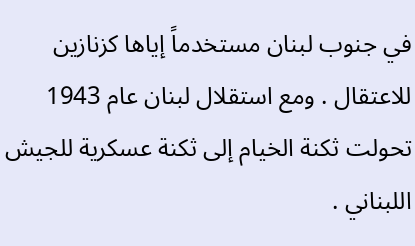في جنوب لبنان مستخدماً إياها كزنازين للاعتقال . ومع استقلال لبنان عام 1943 تحولت ثكنة الخيام إلى ثكنة عسكرية للجيش اللبناني .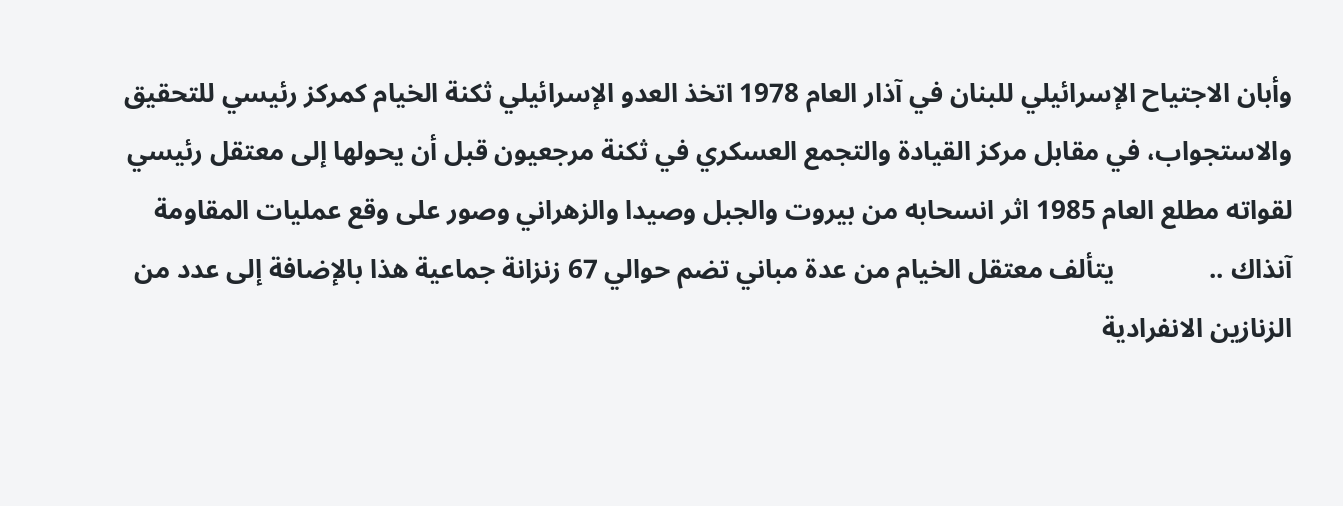وأبان الاجتياح الإسرائيلي للبنان في آذار العام 1978 اتخذ العدو الإسرائيلي ثكنة الخيام كمركز رئيسي للتحقيق والاستجواب، في مقابل مركز القيادة والتجمع العسكري في ثكنة مرجعيون قبل أن يحولها إلى معتقل رئيسي لقواته مطلع العام 1985 اثر انسحابه من بيروت والجبل وصيدا والزهراني وصور على وقع عمليات المقاومة آنذاك ..              يتألف معتقل الخيام من عدة مباني تضم حوالي 67 زنزانة جماعية هذا بالإضافة إلى عدد من الزنازين الانفرادية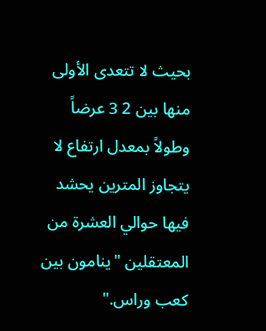بحيث لا تتعدى الأولى منها بين 2 3 عرضاً وطولاً بمعدل ارتفاع لا يتجاوز المترين يحشد فيها حوالي العشرة من المعتقلين "ينامون بين كعب وراس."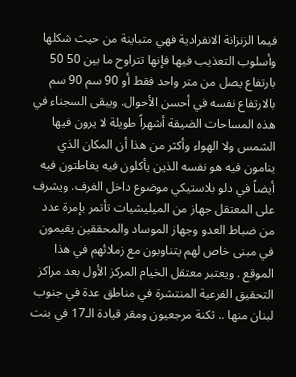فيما الزنزانة الانفرادية فهي متباينة من حيث شكلها وأسلوب التعذيب فيها فإنها تتراوح ما بين 50 50 بارتفاع يصل من متر واحد فقط أو 90 سم 90 سم بالارتفاع نفسه في أحسن الأحوال. ويبقى السجناء في هذه المساحات الضيقة أشهراً طويلة لا يرون فيها الشمس ولا الهواء وأكثر من هذا أن المكان الذي ينامون فيه هو نفسه الذين يأكلون فيه يغاطتون فيه أيضاً في دلو بلاستيكي موضوع داخل الغرف. ويشرف على المعتقل جهاز من الميليشيات تأتمر بإمرة عدد من ضباط العدو وجهاز الموساد والمحققين يقيمون في مبنى خاص لهم يتناوبون مع زملائهم في هذا الموقع . ويعتبر معتقل الخيام المركز الأول بعد مراكز التحقيق الفرعية المنتشرة في مناطق عدة في جنوب لبنان منها .. ثكنة مرجعيون ومقر قيادة الـ17 في بنت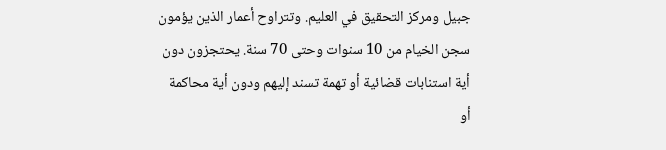جبيل ومركز التحقيق في العليم. وتتراوح أعمار الذين يؤمون سجن الخيام من 10 سنوات وحتى 70 سنة. يحتجزون دون أية استنابات قضائية أو تهمة تسند إليهم ودون أية محاكمة أو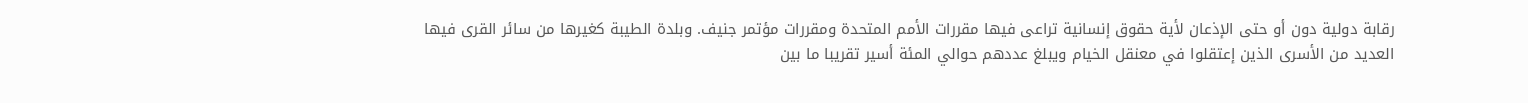رقابة دولية دون أو حتى الإذعان لأية حقوق إنسانية تراعى فيها مقررات الأمم المتحدة ومقررات مؤتمر جنيف. وبلدة الطيبة كغيرها من سائر القرى فيها العديد من الأسرى الذين إعتقلوا في معنقل الخيام ويبلغ عددهم حوالي المئة أسير تقريبا ما بين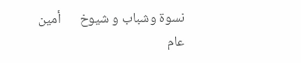نسوة وشباب و شيوخ      أمين عام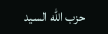حزب الله السيد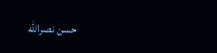حسن نصرالله